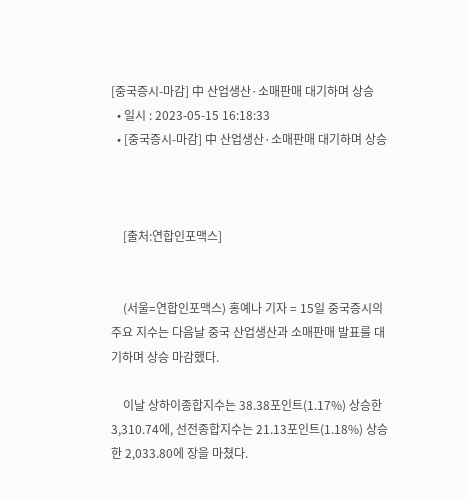[중국증시-마감] 中 산업생산·소매판매 대기하며 상승
  • 일시 : 2023-05-15 16:18:33
  • [중국증시-마감] 中 산업생산·소매판매 대기하며 상승



    [출처:연합인포맥스]


    (서울=연합인포맥스) 홍예나 기자 = 15일 중국증시의 주요 지수는 다음날 중국 산업생산과 소매판매 발표를 대기하며 상승 마감했다.

    이날 상하이종합지수는 38.38포인트(1.17%) 상승한 3,310.74에, 선전종합지수는 21.13포인트(1.18%) 상승한 2,033.80에 장을 마쳤다.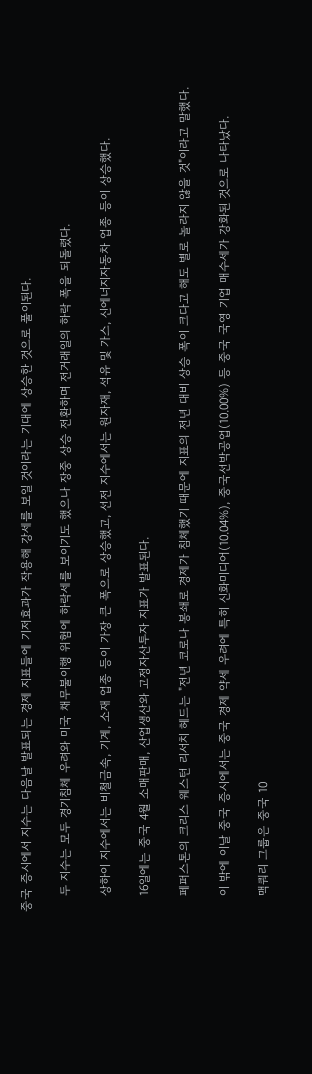중국 증시에서 지수는 다음날 발표되는 경제 지표들에 기저효과가 작용해 강세를 보일 것이라는 기대에 상승한 것으로 풀이된다.

    두 지수는 모두 경기침체 우려와 미국 채무불이행 위험에 하락세를 보이기도 했으나 장중 상승 전환하며 전거래일의 하락 폭을 되돌렸다.

    상하이 지수에서는 비철금속, 기계, 소재 업종 등이 가장 큰 폭으로 상승했고, 선전 지수에서는 원자재, 석유 및 가스, 신에너지자동차 업종 등이 상승했다.

    16일에는 중국 4월 소매판매, 산업생산와 고정자산투자 지표가 발표된다.

    페퍼스톤의 크리스 웨스턴 리서치 헤드는 "전년 코로나 봉쇄로 경제가 침체했기 때문에 지표의 전년 대비 상승 폭이 크다고 해도 별로 놀라지 않을 것"이라고 말했다.

    이 밖에 이날 중국 증시에서는 중국 경제 약세 우려에 특히 신화미디어(10.04%), 중국선박공업(10.00%) 등 중국 국영 기업 매수세가 강화된 것으로 나타났다.

    맥쿼리 그룹은 중국 10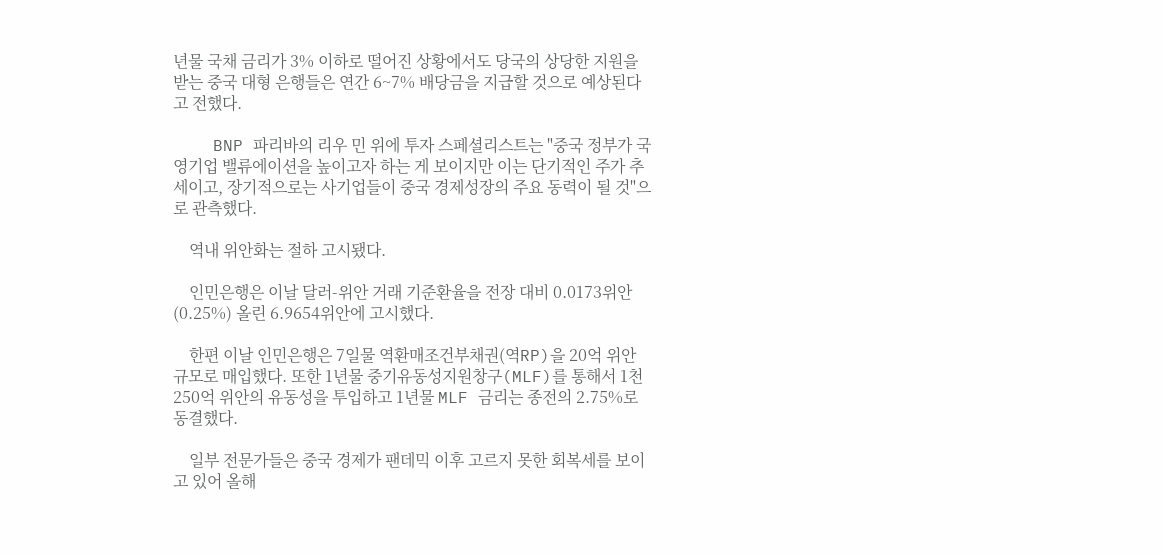년물 국채 금리가 3% 이하로 떨어진 상황에서도 당국의 상당한 지원을 받는 중국 대형 은행들은 연간 6~7% 배당금을 지급할 것으로 예상된다고 전했다.

    BNP 파리바의 리우 민 위에 투자 스페셜리스트는 "중국 정부가 국영기업 밸류에이션을 높이고자 하는 게 보이지만 이는 단기적인 주가 추세이고, 장기적으로는 사기업들이 중국 경제성장의 주요 동력이 될 것"으로 관측했다.

    역내 위안화는 절하 고시됐다.

    인민은행은 이날 달러-위안 거래 기준환율을 전장 대비 0.0173위안(0.25%) 올린 6.9654위안에 고시했다.

    한편 이날 인민은행은 7일물 역환매조건부채권(역RP)을 20억 위안 규모로 매입했다. 또한 1년물 중기유동성지원창구(MLF)를 통해서 1천250억 위안의 유동성을 투입하고 1년물 MLF 금리는 종전의 2.75%로 동결했다.

    일부 전문가들은 중국 경제가 팬데믹 이후 고르지 못한 회복세를 보이고 있어 올해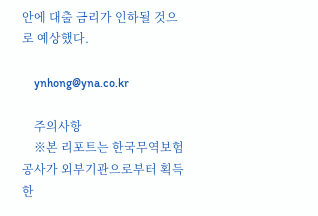안에 대출 금리가 인하될 것으로 예상했다.

    ynhong@yna.co.kr

    주의사항
    ※본 리포트는 한국무역보험공사가 외부기관으로부터 획득한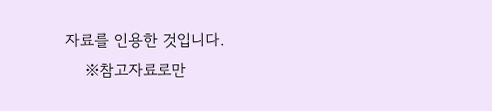자료를 인용한 것입니다.
    ※참고자료로만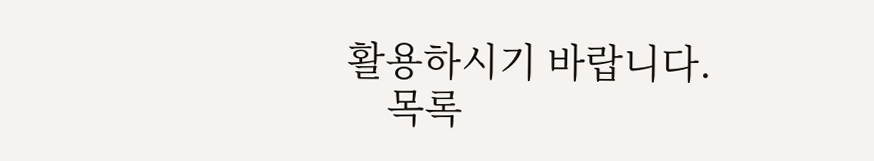활용하시기 바랍니다.
    목록